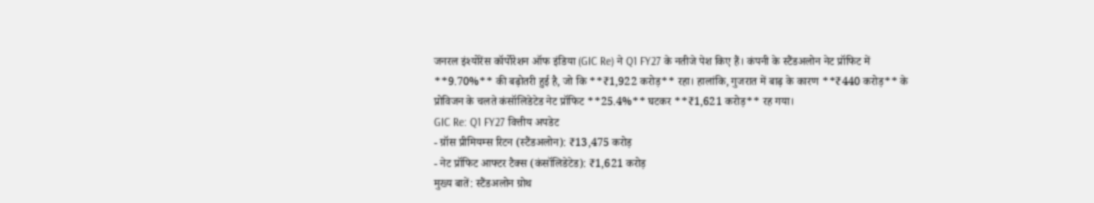जनरल इंश्योरेंस कॉर्पोरेशन ऑफ इंडिया (GIC Re) ने Q1 FY27 के नतीजे पेश किए हैं। कंपनी के स्टैंडअलोन नेट प्रॉफिट में **9.70%** की बढ़ोतरी हुई है, जो कि **₹1,922 करोड़** रहा। हालांकि, गुजरात में बाढ़ के कारण **₹440 करोड़** के प्रोविजन के चलते कंसॉलिडेटेड नेट प्रॉफिट **25.4%** घटकर **₹1,621 करोड़** रह गया।
GIC Re: Q1 FY27 वित्तीय अपडेट
- ग्रॉस प्रीमियम्स रिटन (स्टैंडअलोन): ₹13,475 करोड़
- नेट प्रॉफिट आफ्टर टैक्स (कंसॉलिडेटेड): ₹1,621 करोड़
मुख्य बातें: स्टैंडअलोन ग्रोथ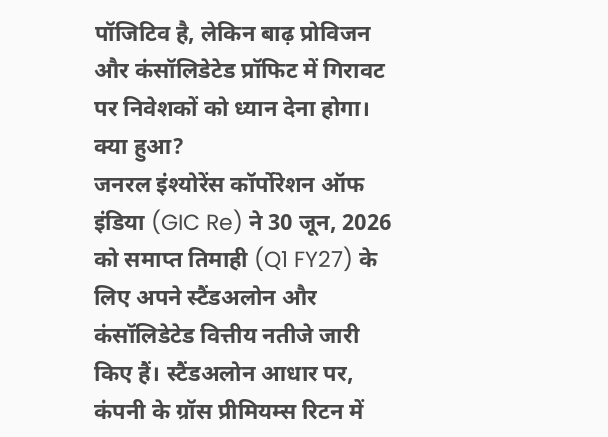पॉजिटिव है, लेकिन बाढ़ प्रोविजन और कंसॉलिडेटेड प्रॉफिट में गिरावट पर निवेशकों को ध्यान देना होगा।
क्या हुआ?
जनरल इंश्योरेंस कॉर्पोरेशन ऑफ इंडिया (GIC Re) ने 30 जून, 2026 को समाप्त तिमाही (Q1 FY27) के लिए अपने स्टैंडअलोन और कंसॉलिडेटेड वित्तीय नतीजे जारी किए हैं। स्टैंडअलोन आधार पर, कंपनी के ग्रॉस प्रीमियम्स रिटन में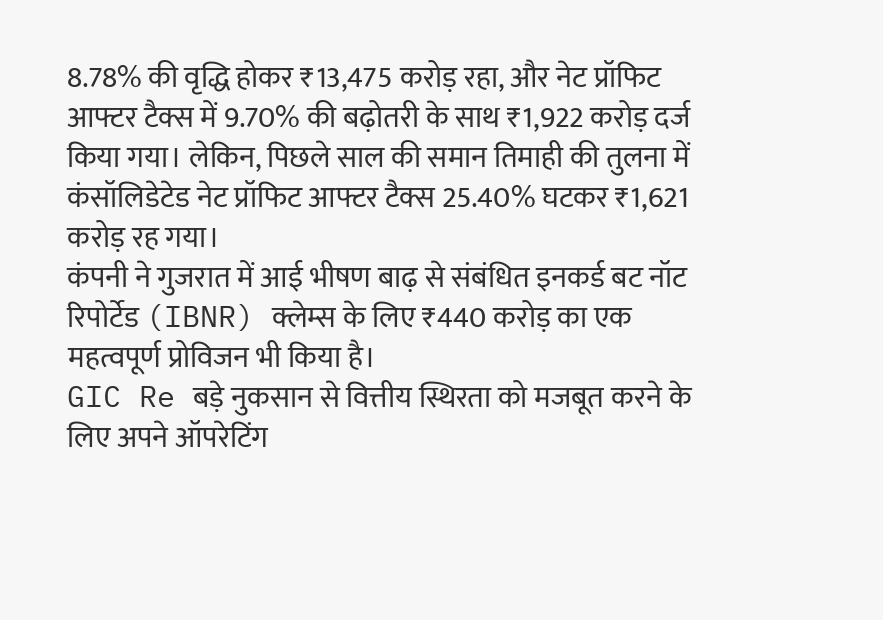8.78% की वृद्धि होकर ₹13,475 करोड़ रहा, और नेट प्रॉफिट आफ्टर टैक्स में 9.70% की बढ़ोतरी के साथ ₹1,922 करोड़ दर्ज किया गया। लेकिन, पिछले साल की समान तिमाही की तुलना में कंसॉलिडेटेड नेट प्रॉफिट आफ्टर टैक्स 25.40% घटकर ₹1,621 करोड़ रह गया।
कंपनी ने गुजरात में आई भीषण बाढ़ से संबंधित इनकर्ड बट नॉट रिपोर्टेड (IBNR) क्लेम्स के लिए ₹440 करोड़ का एक महत्वपूर्ण प्रोविजन भी किया है।
GIC Re बड़े नुकसान से वित्तीय स्थिरता को मजबूत करने के लिए अपने ऑपरेटिंग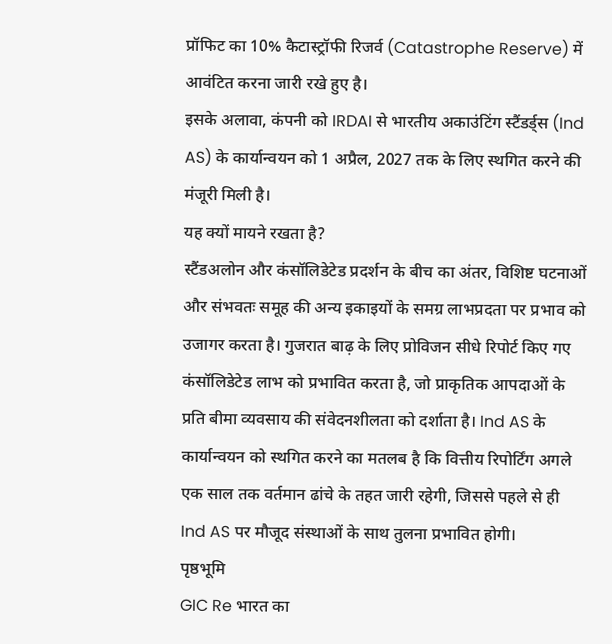प्रॉफिट का 10% कैटास्ट्रॉफी रिजर्व (Catastrophe Reserve) में आवंटित करना जारी रखे हुए है।
इसके अलावा, कंपनी को IRDAI से भारतीय अकाउंटिंग स्टैंडर्ड्स (Ind AS) के कार्यान्वयन को 1 अप्रैल, 2027 तक के लिए स्थगित करने की मंजूरी मिली है।
यह क्यों मायने रखता है?
स्टैंडअलोन और कंसॉलिडेटेड प्रदर्शन के बीच का अंतर, विशिष्ट घटनाओं और संभवतः समूह की अन्य इकाइयों के समग्र लाभप्रदता पर प्रभाव को उजागर करता है। गुजरात बाढ़ के लिए प्रोविजन सीधे रिपोर्ट किए गए कंसॉलिडेटेड लाभ को प्रभावित करता है, जो प्राकृतिक आपदाओं के प्रति बीमा व्यवसाय की संवेदनशीलता को दर्शाता है। Ind AS के कार्यान्वयन को स्थगित करने का मतलब है कि वित्तीय रिपोर्टिंग अगले एक साल तक वर्तमान ढांचे के तहत जारी रहेगी, जिससे पहले से ही Ind AS पर मौजूद संस्थाओं के साथ तुलना प्रभावित होगी।
पृष्ठभूमि
GIC Re भारत का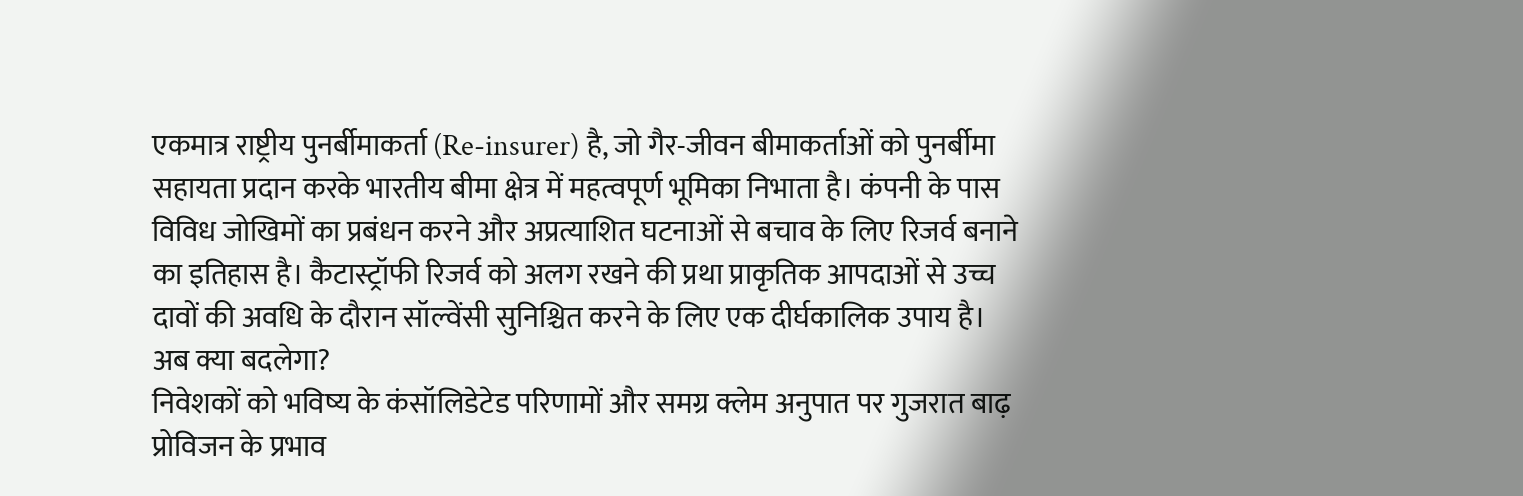एकमात्र राष्ट्रीय पुनर्बीमाकर्ता (Re-insurer) है, जो गैर-जीवन बीमाकर्ताओं को पुनर्बीमा सहायता प्रदान करके भारतीय बीमा क्षेत्र में महत्वपूर्ण भूमिका निभाता है। कंपनी के पास विविध जोखिमों का प्रबंधन करने और अप्रत्याशित घटनाओं से बचाव के लिए रिजर्व बनाने का इतिहास है। कैटास्ट्रॉफी रिजर्व को अलग रखने की प्रथा प्राकृतिक आपदाओं से उच्च दावों की अवधि के दौरान सॉल्वेंसी सुनिश्चित करने के लिए एक दीर्घकालिक उपाय है।
अब क्या बदलेगा?
निवेशकों को भविष्य के कंसॉलिडेटेड परिणामों और समग्र क्लेम अनुपात पर गुजरात बाढ़ प्रोविजन के प्रभाव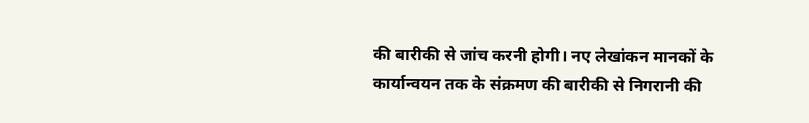की बारीकी से जांच करनी होगी। नए लेखांकन मानकों के कार्यान्वयन तक के संक्रमण की बारीकी से निगरानी की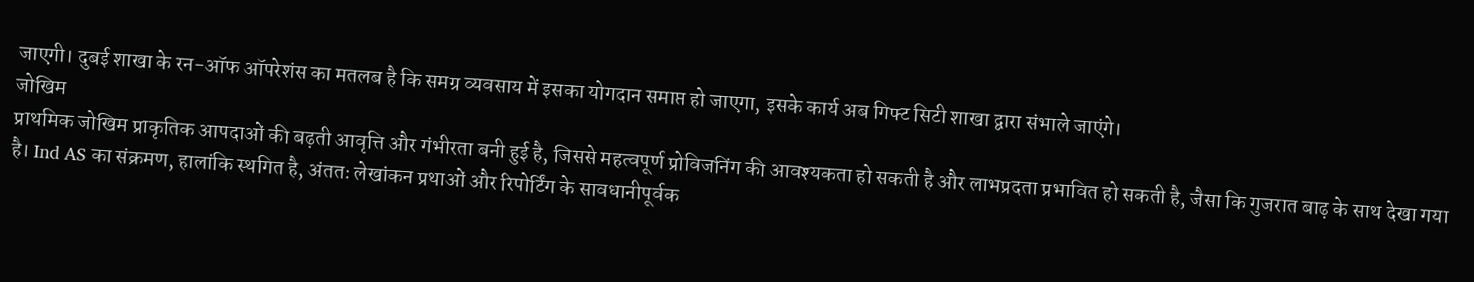जाएगी। दुबई शाखा के रन-ऑफ ऑपरेशंस का मतलब है कि समग्र व्यवसाय में इसका योगदान समाप्त हो जाएगा, इसके कार्य अब गिफ्ट सिटी शाखा द्वारा संभाले जाएंगे।
जोखिम
प्राथमिक जोखिम प्राकृतिक आपदाओं की बढ़ती आवृत्ति और गंभीरता बनी हुई है, जिससे महत्वपूर्ण प्रोविजनिंग की आवश्यकता हो सकती है और लाभप्रदता प्रभावित हो सकती है, जैसा कि गुजरात बाढ़ के साथ देखा गया है। Ind AS का संक्रमण, हालांकि स्थगित है, अंततः लेखांकन प्रथाओं और रिपोर्टिंग के सावधानीपूर्वक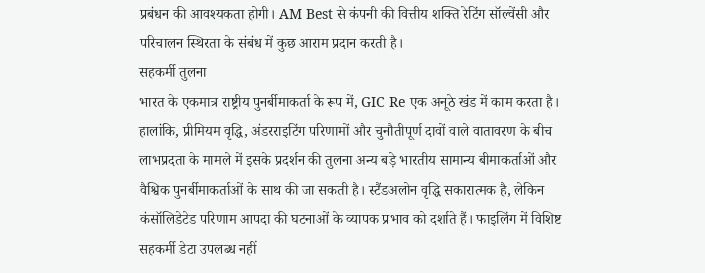प्रबंधन की आवश्यकता होगी। AM Best से कंपनी की वित्तीय शक्ति रेटिंग सॉल्वेंसी और परिचालन स्थिरता के संबंध में कुछ आराम प्रदान करती है।
सहकर्मी तुलना
भारत के एकमात्र राष्ट्रीय पुनर्बीमाकर्ता के रूप में, GIC Re एक अनूठे खंड में काम करता है। हालांकि, प्रीमियम वृद्धि, अंडरराइटिंग परिणामों और चुनौतीपूर्ण दावों वाले वातावरण के बीच लाभप्रदता के मामले में इसके प्रदर्शन की तुलना अन्य बड़े भारतीय सामान्य बीमाकर्ताओं और वैश्विक पुनर्बीमाकर्ताओं के साथ की जा सकती है। स्टैंडअलोन वृद्धि सकारात्मक है, लेकिन कंसॉलिडेटेड परिणाम आपदा की घटनाओं के व्यापक प्रभाव को दर्शाते हैं। फाइलिंग में विशिष्ट सहकर्मी डेटा उपलब्ध नहीं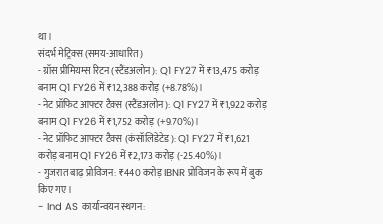था।
संदर्भ मेट्रिक्स (समय-आधारित)
- ग्रॉस प्रीमियम्स रिटन (स्टैंडअलोन): Q1 FY27 में ₹13,475 करोड़ बनाम Q1 FY26 में ₹12,388 करोड़ (+8.78%)।
- नेट प्रॉफिट आफ्टर टैक्स (स्टैंडअलोन): Q1 FY27 में ₹1,922 करोड़ बनाम Q1 FY26 में ₹1,752 करोड़ (+9.70%)।
- नेट प्रॉफिट आफ्टर टैक्स (कंसॉलिडेटेड): Q1 FY27 में ₹1,621 करोड़ बनाम Q1 FY26 में ₹2,173 करोड़ (-25.40%)।
- गुजरात बाढ़ प्रोविजन: ₹440 करोड़ IBNR प्रोविजन के रूप में बुक किए गए।
- Ind AS कार्यान्वयन स्थगन: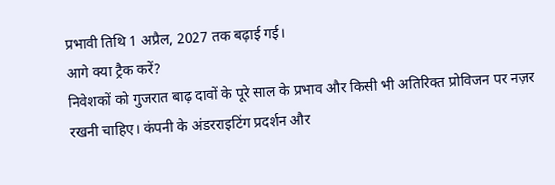प्रभावी तिथि 1 अप्रैल, 2027 तक बढ़ाई गई।
आगे क्या ट्रैक करें?
निवेशकों को गुजरात बाढ़ दावों के पूरे साल के प्रभाव और किसी भी अतिरिक्त प्रोविजन पर नज़र रखनी चाहिए। कंपनी के अंडरराइटिंग प्रदर्शन और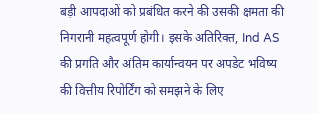बड़ी आपदाओं को प्रबंधित करने की उसकी क्षमता की निगरानी महत्वपूर्ण होगी। इसके अतिरिक्त, Ind AS की प्रगति और अंतिम कार्यान्वयन पर अपडेट भविष्य की वित्तीय रिपोर्टिंग को समझने के लिए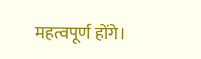महत्वपूर्ण होंगे।